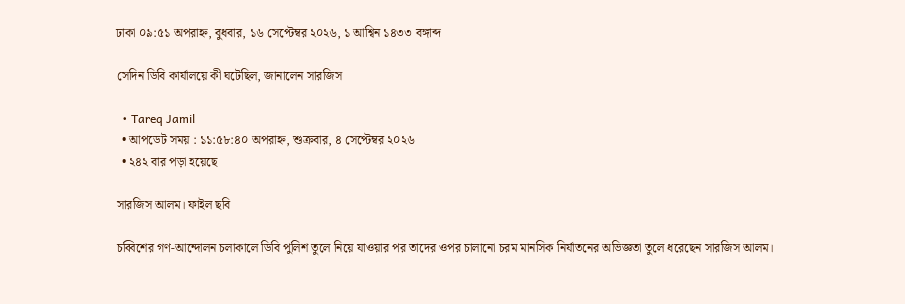ঢাকা ০৯:৫১ অপরাহ্ন, বুধবার, ১৬ সেপ্টেম্বর ২০২৬, ১ আশ্বিন ১৪৩৩ বঙ্গাব্দ

সেদিন ডিবি কার্যালয়ে কী ঘটেছিল, জানালেন সারজিস

  • Tareq Jamil
  • আপডেট সময় : ১১:৫৮:৪০ অপরাহ্ন, শুক্রবার, ৪ সেপ্টেম্বর ২০২৬
  • ২৪২ বার পড়া হয়েছে

সারজিস আলম। ফাইল ছবি

চব্বিশের গণ-আন্দোলন চলাকালে ডিবি পুলিশ তুলে নিয়ে যাওয়ার পর তাদের ওপর চালানো চরম মানসিক নির্যাতনের অভিজ্ঞতা তুলে ধরেছেন সারজিস আলম।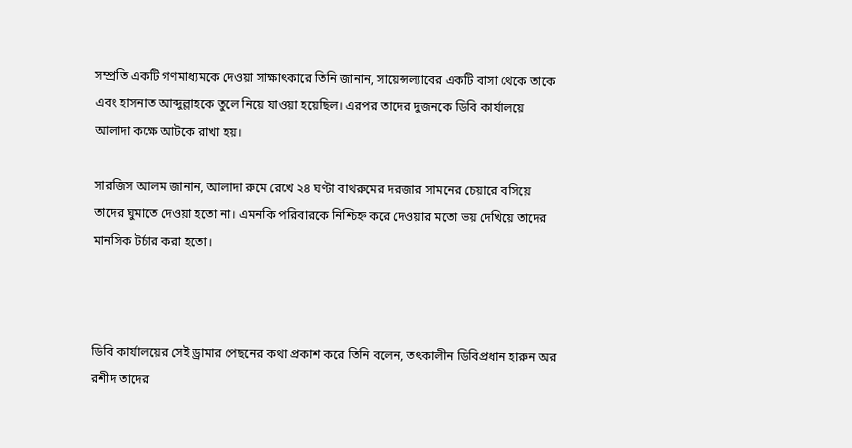সম্প্রতি একটি গণমাধ্যমকে দেওয়া সাক্ষাৎকারে তিনি জানান, সায়েন্সল্যাবের একটি বাসা থেকে তাকে এবং হাসনাত আব্দুল্লাহকে তুলে নিয়ে যাওয়া হয়েছিল। এরপর তাদের দুজনকে ডিবি কার্যালয়ে আলাদা কক্ষে আটকে রাখা হয়।

সারজিস আলম জানান, আলাদা রুমে রেখে ২৪ ঘণ্টা বাথরুমের দরজার সামনের চেয়ারে বসিয়ে তাদের ঘুমাতে দেওয়া হতো না। এমনকি পরিবারকে নিশ্চিহ্ন করে দেওয়ার মতো ভয় দেখিয়ে তাদের মানসিক টর্চার করা হতো।



ডিবি কার্যালয়ের সেই ড্রামার পেছনের কথা প্রকাশ করে তিনি বলেন, তৎকালীন ডিবিপ্রধান হারুন অর রশীদ তাদের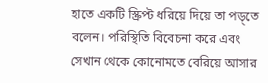হাতে একটি স্ক্রিপ্ট ধরিয়ে দিয়ে তা পড়্তে বলেন। পরিস্থিতি বিবেচনা করে এবং সেখান থেকে কোনোমতে বেরিয়ে আসার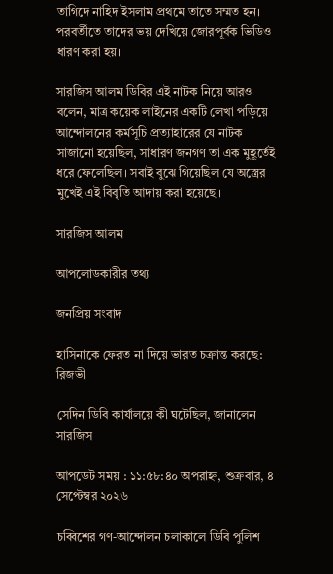তাগিদে নাহিদ ইসলাম প্রথমে তাতে সম্মত হন। পরবর্তীতে তাদের ভয় দেখিয়ে জোরপূর্বক ভিডিও ধারণ করা হয়।

সারজিস আলম ডিবির এই নাটক নিয়ে আরও বলেন, মাত্র কয়েক লাইনের একটি লেখা পড়িয়ে আন্দোলনের কর্মসূচি প্রত্যাহারের যে নাটক সাজানো হয়েছিল, সাধারণ জনগণ তা এক মুহূর্তেই ধরে ফেলেছিল। সবাই বুঝে গিয়েছিল যে অস্ত্রের মুখেই এই বিবৃতি আদায় করা হয়েছে।

সারজিস আলম

আপলোডকারীর তথ্য

জনপ্রিয় সংবাদ

হাসিনাকে ফেরত না দিয়ে ভারত চক্রান্ত করছে: রিজভী

সেদিন ডিবি কার্যালয়ে কী ঘটেছিল, জানালেন সারজিস

আপডেট সময় : ১১:৫৮:৪০ অপরাহ্ন, শুক্রবার, ৪ সেপ্টেম্বর ২০২৬

চব্বিশের গণ-আন্দোলন চলাকালে ডিবি পুলিশ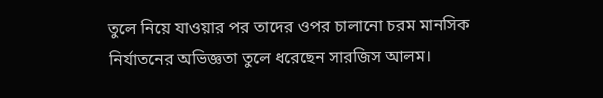তুলে নিয়ে যাওয়ার পর তাদের ওপর চালানো চরম মানসিক নির্যাতনের অভিজ্ঞতা তুলে ধরেছেন সারজিস আলম।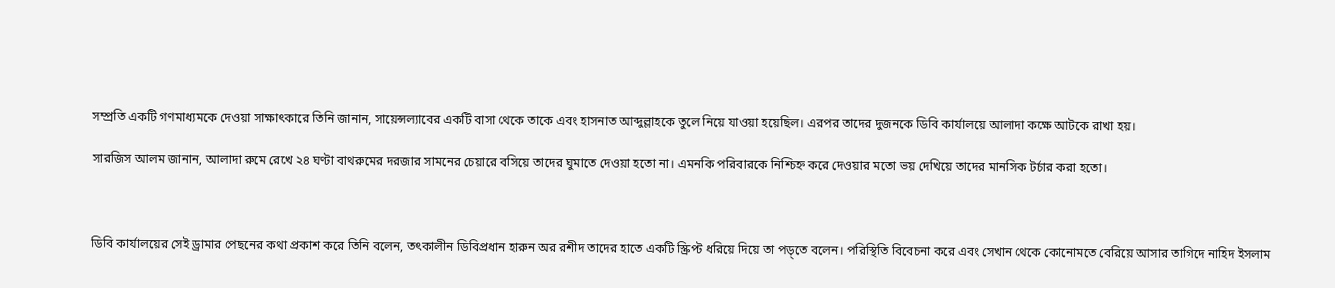সম্প্রতি একটি গণমাধ্যমকে দেওয়া সাক্ষাৎকারে তিনি জানান, সায়েন্সল্যাবের একটি বাসা থেকে তাকে এবং হাসনাত আব্দুল্লাহকে তুলে নিয়ে যাওয়া হয়েছিল। এরপর তাদের দুজনকে ডিবি কার্যালয়ে আলাদা কক্ষে আটকে রাখা হয়।

সারজিস আলম জানান, আলাদা রুমে রেখে ২৪ ঘণ্টা বাথরুমের দরজার সামনের চেয়ারে বসিয়ে তাদের ঘুমাতে দেওয়া হতো না। এমনকি পরিবারকে নিশ্চিহ্ন করে দেওয়ার মতো ভয় দেখিয়ে তাদের মানসিক টর্চার করা হতো।



ডিবি কার্যালয়ের সেই ড্রামার পেছনের কথা প্রকাশ করে তিনি বলেন, তৎকালীন ডিবিপ্রধান হারুন অর রশীদ তাদের হাতে একটি স্ক্রিপ্ট ধরিয়ে দিয়ে তা পড়্তে বলেন। পরিস্থিতি বিবেচনা করে এবং সেখান থেকে কোনোমতে বেরিয়ে আসার তাগিদে নাহিদ ইসলাম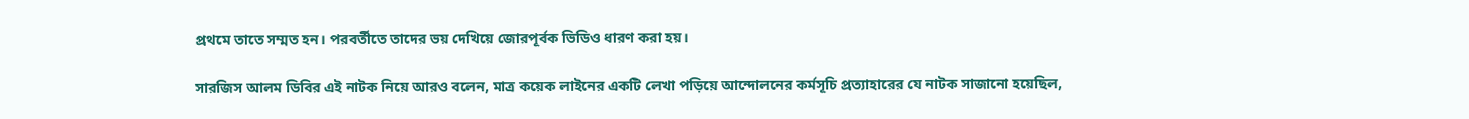প্রথমে তাতে সম্মত হন। পরবর্তীতে তাদের ভয় দেখিয়ে জোরপূর্বক ভিডিও ধারণ করা হয়।

সারজিস আলম ডিবির এই নাটক নিয়ে আরও বলেন, মাত্র কয়েক লাইনের একটি লেখা পড়িয়ে আন্দোলনের কর্মসূচি প্রত্যাহারের যে নাটক সাজানো হয়েছিল,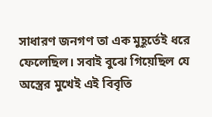সাধারণ জনগণ তা এক মুহূর্তেই ধরে ফেলেছিল। সবাই বুঝে গিয়েছিল যে অস্ত্রের মুখেই এই বিবৃতি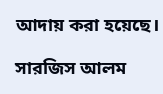আদায় করা হয়েছে।

সারজিস আলম